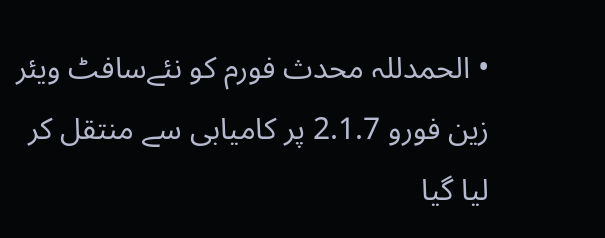• الحمدللہ محدث فورم کو نئےسافٹ ویئر زین فورو 2.1.7 پر کامیابی سے منتقل کر لیا گیا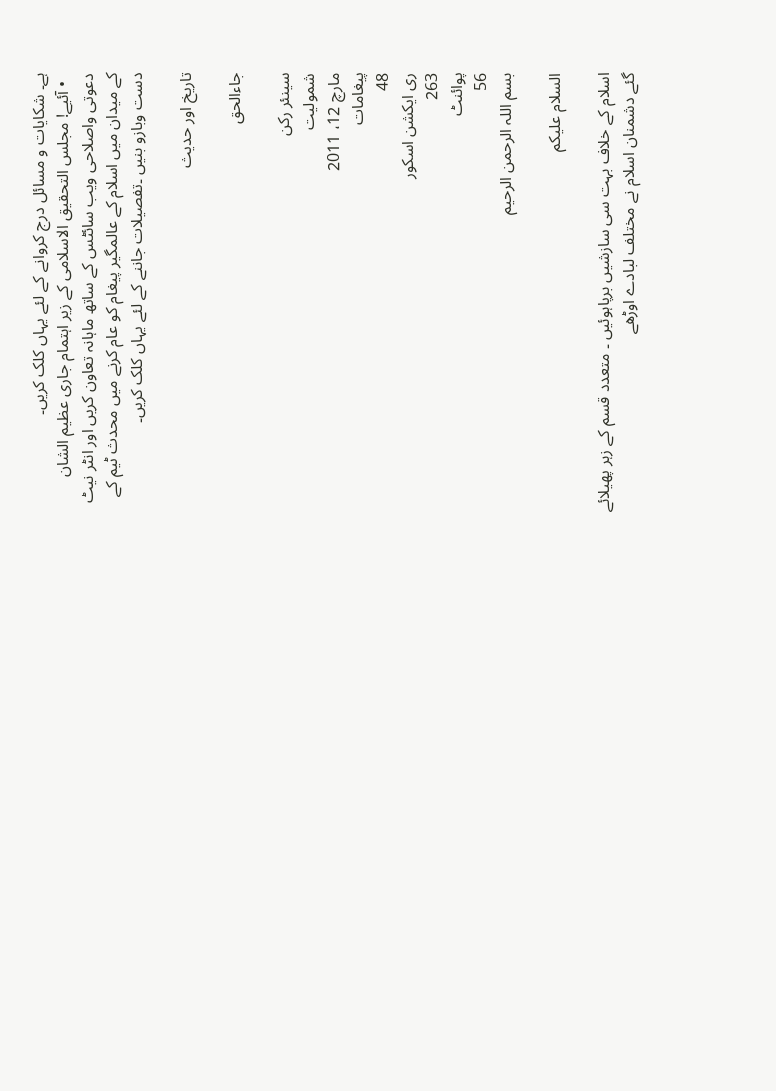ہے۔ شکایات و مسائل درج کروانے کے لئے یہاں کلک کریں۔
  • آئیے! مجلس التحقیق الاسلامی کے زیر اہتمام جاری عظیم الشان دعوتی واصلاحی ویب سائٹس کے ساتھ ماہانہ تعاون کریں اور انٹر نیٹ کے میدان میں اسلام کے عالمگیر پیغام کو عام کرنے میں محدث ٹیم کے دست وبازو بنیں ۔تفصیلات جاننے کے لئے یہاں کلک کریں۔

تاریخ اور حدیث

جاءالحق

سینئر رکن
شمولیت
مارچ 12، 2011
پیغامات
48
ری ایکشن اسکور
263
پوائنٹ
56
بسم اللہ الرحمن الرحیم

السلام علیکم

اسلام کے خلاف بہت سی سازشیں برپاہوئیں ۔ متعدد قسم کے زہر پھیلائے گئے دشمنان اسلام نے مختلف لبادے اوڑھے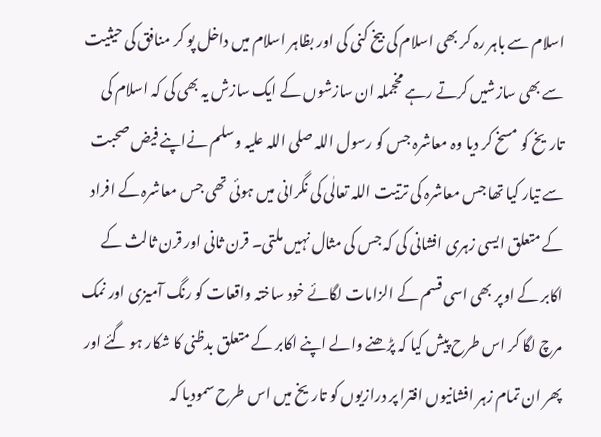اسلام سے باہر رہ کر بھی اسلام کی بیخ کنی کی اور بظاہر اسلام میں داخل پو کر منافق کی حیثیت سے بھی سازشیں کرتے رہے مخجملہ ان سازشوں کے ایک سازش یہ بھی کی کہ اسلام کی تاریخ کو مسخ کر دیا وہ معاشرہ جس کو رسول اللہ صلی اللہ علیہ وسلم نےاپنے فیض صحبت سے تیار کیا تھا جس معاشرہ کی ترتیت اللہ تعالٰی کی نگرانی میں ہوئی تھی جس معاشرہ کے افراد کے متعلق ایسی زہری افشانی کی کہ جس کی مثال نہیں ملتی۔ قرن ثانی اور قرن ثالث کے اکابر کے اوپر بھی اسی قسم کے الزامات لگائے خود ساختہ واقعات کو رنگ آمیزی اور نمک مرچ لگا کر اس طرح پیش کیا کہ پڑھنے والے اپنے اکابر کے متعلق بدظنی کا شکار ہو گئے اور پھر ان تمام زہر افشانیوں افترا پر درازیوں کو تاریخ میں اس طرح سمودیا کہ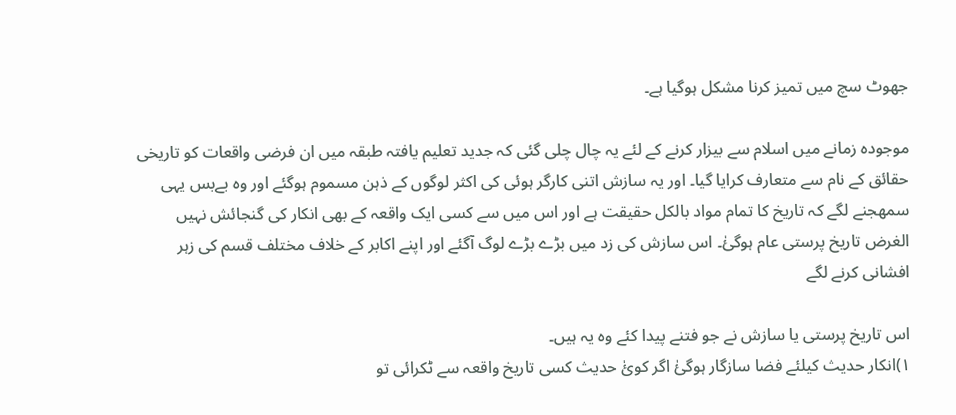جھوٹ سچ میں تمیز کرنا مشکل ہوگیا ہے۔

موجودہ زمانے میں اسلام سے بیزار کرنے کے لئے یہ چال چلی گئی کہ جدید تعلیم یافتہ طبقہ میں ان فرضی واقعات کو تاریخی حقائق کے نام سے متعارف کرایا گیا۔ اور یہ سازش اتنی کارگر ہوئی کی اکثر لوگوں کے ذہن مسموم ہوگئے اور وہ بےبس یہی سمھجنے لگے کہ تاریخ کا تمام مواد بالکل حقیقت ہے اور اس میں سے کسی ایک واقعہ کے بھی انکار کی گنجائش نہیں الغرض تاریخ پرستی عام ہوگئٰ۔ اس سازش کی زد میں بڑے بڑے لوگ آگئے اور اپنے اکابر کے خلاف مختلف قسم کی زہر افشانی کرنے لگے

اس تاریخ پرستی یا سازش نے جو فتنے پیدا کئے وہ یہ ہیں۔
۱)انکار حدیث کیلئے فضا سازگار ہوگئٰ اگر کوئٰ حدیث کسی تاریخ واقعہ سے ٹکرائی تو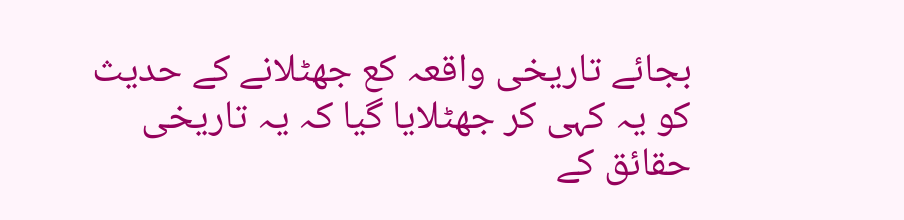بجائے تاریخی واقعہ کع جھٹلانے کے حدیث کو یہ کہی کر جھٹلایا گیا کہ یہ تاریخی حقائق کے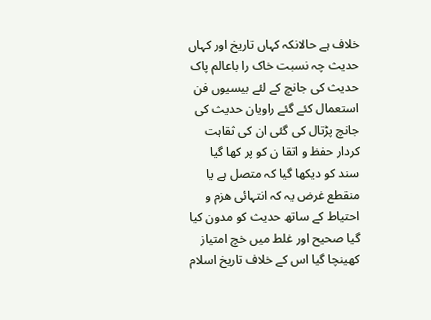خلاف ہے حالانکہ کہاں تاریخ اور کہاں حدیث چہ نسبت خاک را باعالم پاک حدیث کی جانچ کے لئے بیسیوں فن استعمال کئے گئے راویان حدیث کی جانچ پڑتال کی گئی ان کی ثقاہت کردار حفظ و اتقا ن کو پر کھا گیا سند کو دیکھا گیا کہ متصل ہے یا منقطع غرض یہ کہ انتہائی ھزم و احتیاط کے ساتھ حدیث کو مدون کیا گیا صحیح اور غلط میں خچ امتیاز کھینچا گیا اس کے خلاف تاریخ اسلام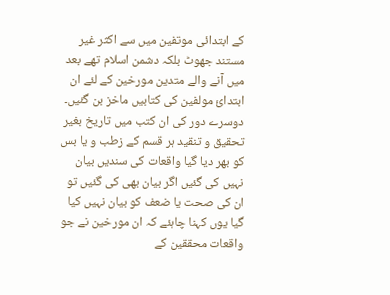کے ابتدائی موتفین میں سے اکثر غیر مستند جھوٹ بلکہ دشمن اسلام تھے بعد میں آنے والے متدین مورخین کے لئے ان ابتدائ مولفین کی کتابیں ماخز بن گئیں۔ دوسرے دور کی ان کتب میں تاریخ بغیر تحقیق و تنقید ہر قسم کے زطب و یا بس کو بھر دیا گیا واقعات کی سندیں بیان نہیں کی گئیں اگر بیان بھی کی گئیں تو ان کی صحت یا ضعف کو بیان نہیں کیا گیا یوں کہنا چاہئے کہ ان مورخین نے جو واقعات محققین کے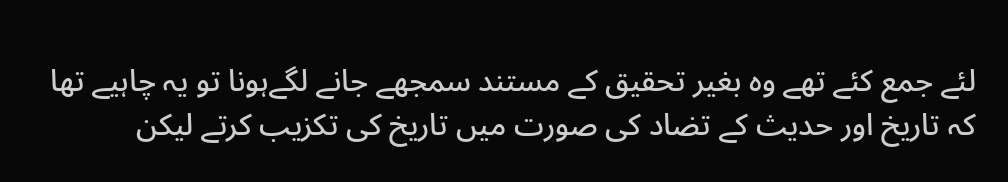لئے جمع کئے تھے وہ بغیر تحقیق کے مستند سمجھے جانے لگےہونا تو یہ چاہیے تھا کہ تاریخ اور حدیث کے تضاد کی صورت میں تاریخ کی تکزیب کرتے لیکن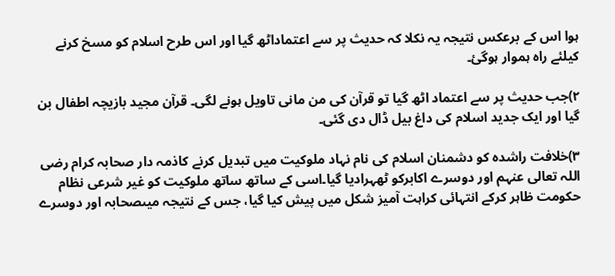ہوا اس کے برعکس نتیجہ یہ نکلا کہ حدیث پر سے اعتماداٹھ گیا اور اس طرح اسلام کو مسخ کرنے کیلئے راہ ہموار ہوگئ۔

۲)جب حدیث پر سے اعتماد اٹھ گیا تو قرآن کی من مانی تاویل ہونے لگی۔ قرآن مجید بازیچہ اطفال بن گیا اور ایک جدید اسلام کی داغ بیل ڈال دی گئی۔

۳)خلافت راشدہ کو دشمنان اسلام کی نام نہاد ملوکیت میں تبدیل کرنے کاذمہ دار صحابہ کرام رضی اللہ تعالی عنہم اور دوسرے اکابرکو ٹھہرادیا گیا۔اسی کے ساتھ ساتھ ملوکیت کو غیر شرعی نظام حکومت ظاہر کرکے انتہائی کراہت آمیز شکل میں پیش کیا گیا، جس کے نتیجہ میںصحابہ اور دوسرے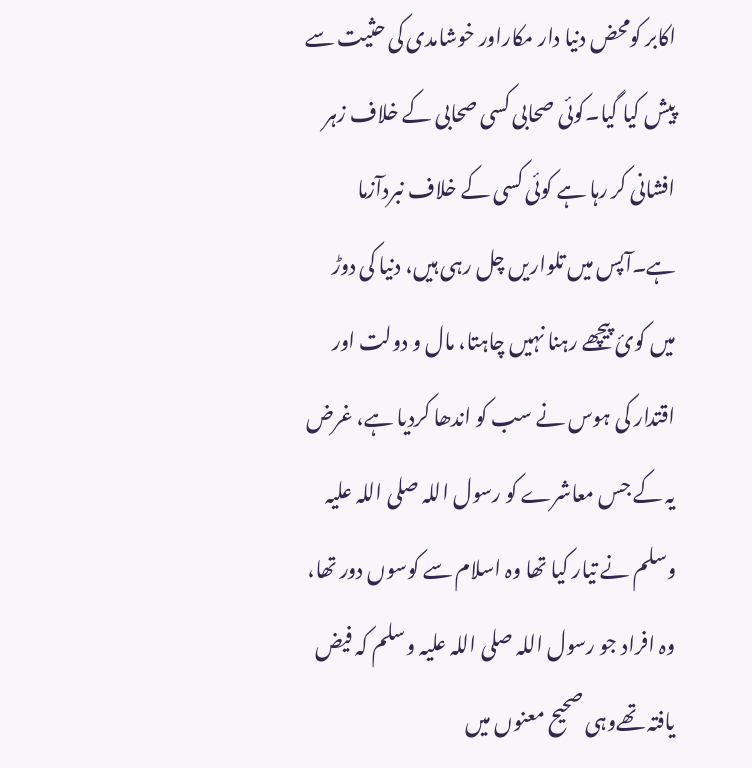اکابر کومحض دنیا دار مکاراور خوشامدی کی حثیت سے پیش کیا گیا۔کوئی صحابی کسی صحابی کے خلاف زہر افشانی کر رہا ہے کوئی کسی کے خلاف نبردآزما ہے۔آپس میں تلواریں چل رہی ہیں، دنیا کی دوڑ میں کوئ پیچھے رہنا نہیں چاہتا، مال و دولت اور اقتدار کی ہوس نے سب کو اندھا کردیا ہے، غرض یہ کے جس معاشرے کو رسول اللہ صلی اللہ علیہ وسلم نے تیار کیا تھا وہ اسلام سے کوسوں دور تھا، وہ افراد جو رسول اللہ صلی اللہ علیہ وسلم کہ فیض یافتہ تھےوہی صحیح معنوں میں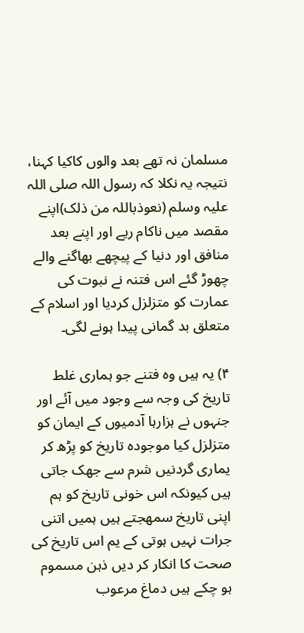مسلمان نہ تھے بعد والوں کاکیا کہنا، نتیجہ یہ نکلا کہ رسول اللہ صلی اللہ علیہ وسلم (نعوذباللہ من ذلک)اپنے مقصد میں ناکام ریے اور اپنے بعد منافق اور دنیا کے پیچھے بھاگنے والے چھوڑ گئے اس فتنہ نے نبوت کی عمارت کو متزلزل کردیا اور اسلام کے متعلق بد گمانی پیدا ہونے لگی۔

۴) یہ ہیں وہ فتنے جو ہماری غلط تاریخ کی وجہ سے وجود میں آئے اور جنہوں نے ہزارہا آدمیوں کے ایمان کو متزلزل کیا موجودہ تاریخ کو پڑھ کر یماری گردنیں شرم سے جھک جاتی ہیں کیونکہ اس خونی تاریخ کو ہم اپنی تاریخ سمھجتے ہیں ہمیں اتنی جرات نہیں ہوتی کے یم اس تاریخ کی صحت کا انکار کر دیں ذہن مسموم ہو چکے ہیں دماغ مرعوب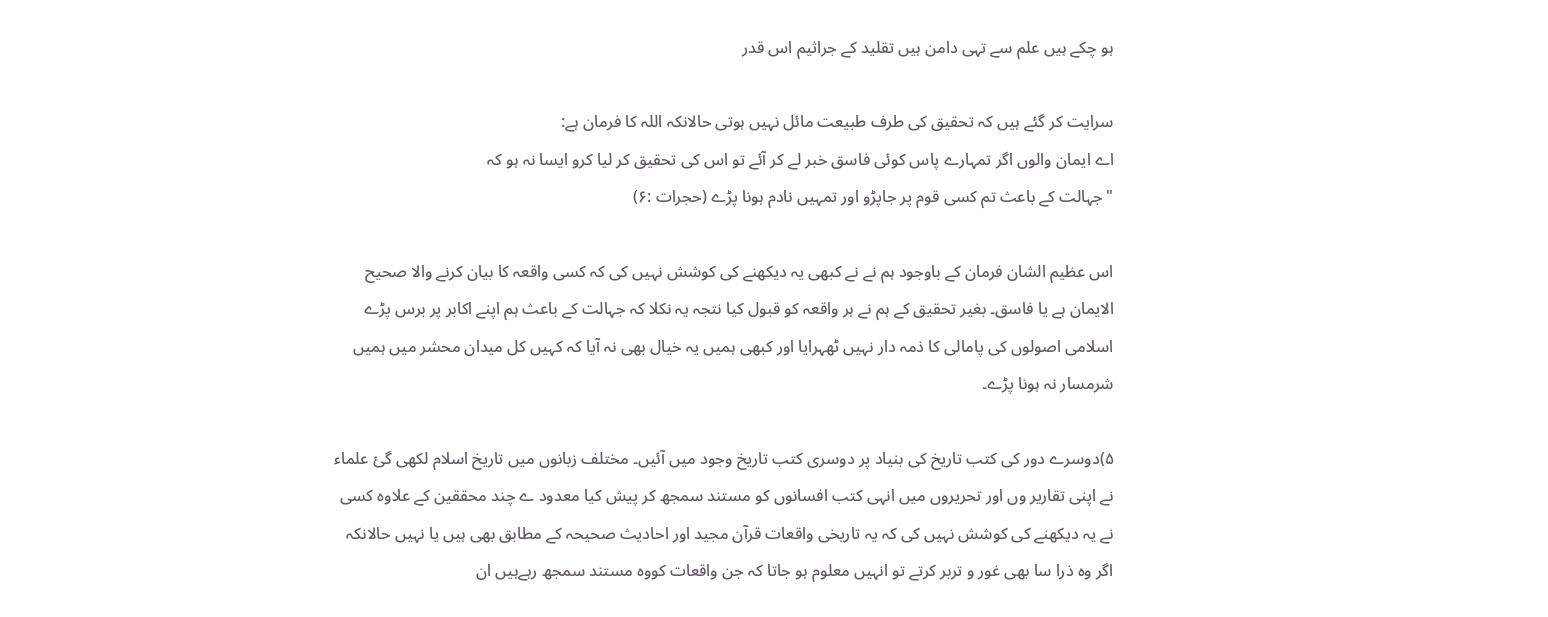ہو چکے ہیں علم سے تہی دامن ہیں تقلید کے جراثیم اس قدر

سرایت کر گئے ہیں کہ تحقیق کی طرف طبیعت مائل نہیں ہوتی حالانکہ اللہ کا فرمان ہے:
اے ایمان والوں اگر تمہارے پاس کوئی فاسق خبر لے کر آئے تو اس کی تحقیق کر لیا کرو ایسا نہ ہو کہ
"جہالت کے باعث تم کسی قوم پر جاپڑو اور تمہیں نادم ہونا پڑے (حجرات :۶)

اس عظیم الشان فرمان کے باوجود ہم نے نے کبھی یہ دیکھنے کی کوشش نہیں کی کہ کسی واقعہ کا بیان کرنے والا صحیح الایمان ہے یا فاسق۔ بغیر تحقیق کے ہم نے ہر واقعہ کو قبول کیا نتجہ یہ نکلا کہ جہالت کے باعث ہم اپنے اکابر پر برس پڑے اسلامی اصولوں کی پامالی کا ذمہ دار نہیں ٹھہرایا اور کبھی ہمیں یہ خیال بھی نہ آیا کہ کہیں کل میدان محشر میں ہمیں شرمسار نہ ہونا پڑے۔

۵)دوسرے دور کی کتب تاریخ کی بنیاد پر دوسری کتب تاریخ وجود میں آئیں۔ مختلف زبانوں میں تاریخ اسلام لکھی گئ علماء نے اپنی تقاریر وں اور تحریروں میں انہی کتب افسانوں کو مستند سمجھ کر پیش کیا معدود ے چند محققین کے علاوہ کسی نے یہ دیکھنے کی کوشش نہیں کی کہ یہ تاریخی واقعات قرآن مجید اور احادیث صحیحہ کے مطابق بھی ہیں یا نہیں حالانکہ اگر وہ ذرا سا بھی غور و تربر کرتے تو انہیں معلوم ہو جاتا کہ جن واقعات کووہ مستند سمجھ رہےہیں ان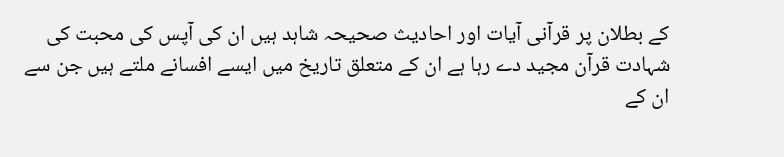کے بطلان پر قرآنی آیات اور احادیث صحیحہ شاہد ہیں ان کی آپس کی محبت کی شہادت قرآن مجید دے رہا ہے ان کے متعلق تاریخ میں ایسے افسانے ملتے ہیں جن سے ان کے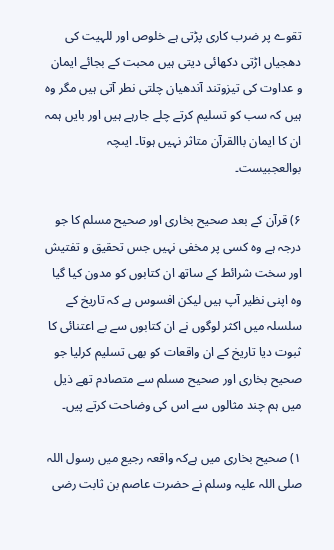تقوے پر ضرب کاری پڑتی ہے خلوص اور للہیت کی دھجیاں اڑتی دکھائی دیتی ہیں محبت کے بجائے ایمان و عداوت کی تیزوتند آندھیان چلتی نطر آتی ہیں مگر وہ ہیں کہ سب کو تسلیم کرتے چلے جارہے ہیں اور بایں ہمہ ان کا ایمان باالقرآن متاثر نہیں ہوتا۔ ایںچہ بوالعجبیست۔

۶) قرآن کے بعد صحیح بخاری اور صحیح مسلم کا جو درجہ ہے وہ کسی پر مخفی نہیں جس تحقیق و تفتیش اور سخت شرائط کے ساتھ ان کتابوں کو مدون کیا گیا وہ اپنی نظیر آپ ہیں لیکن افسوس ہے کہ تاریخ کے سلسلہ میں اکثر لوگوں نے ان کتابوں سے بے اعتنائی کا ثبوت دیا تاریخ کے ان واقعات کو بھی تسلیم کرلیا جو صحیح بخاری اور صحیح مسلم سے متصادم تھے ذیل میں ہم چند مثالوں سے اس کی وضاحت کرتے پیں۔

۱) صحیح بخاری میں ہےکہ واقعہ رجیع میں رسول اللہ صلی اللہ علیہ وسلم نے حضرت عاصم بن ثابت رضی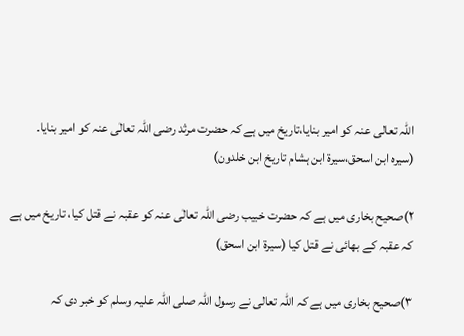اللہ تعالی عنہ کو امیر بنایا،تاریخ میں ہے کہ حضرت مرثد رضی اللہ تعالٰی عنہ کو امیر بنایا۔
(سیرہ ابن اسحق،سیرۃ ابن ہشام تاریخ ابن خلدون)

۲)صحیح بخاری میں ہے کہ حضرت خبیب رضی اللہ تعالٰی عنہ کو عقبہ نے قتل کیا، تاریخ میں ہے کہ عقبہ کے بھائی نے قتل کیا (سیرۃ ابن اسحق)

۳)صحیح بخاری میں ہے کہ اللہ تعالی نے رسول اللہ صلی اللہ علیہ وسلم کو خبر دی کہ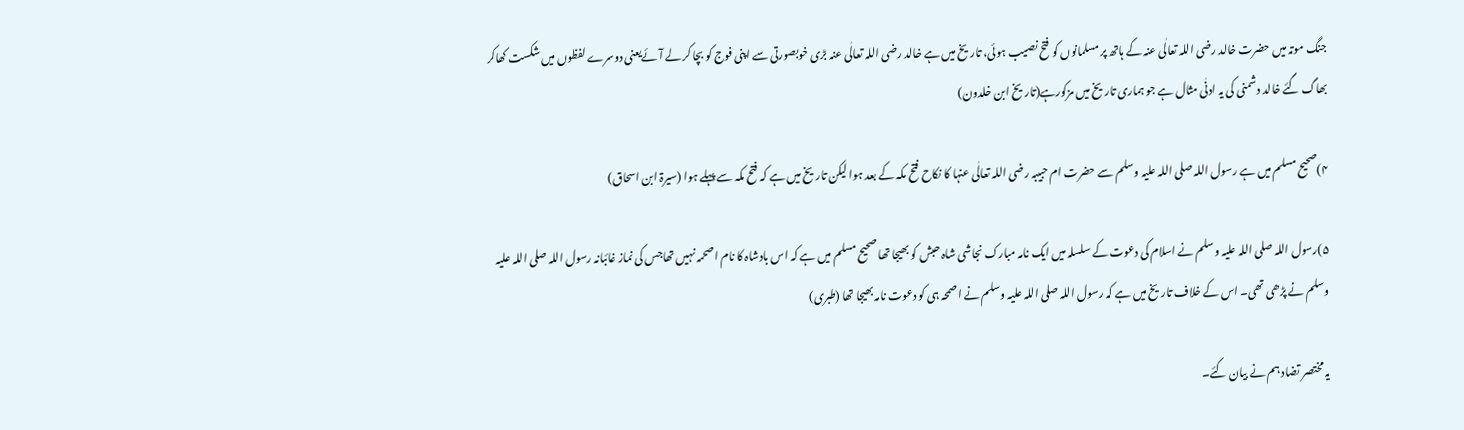جنگ موتہ میں حضرت خالد رضی اللہ تعالٰی عنہ کے ہاتھ پر مسلمانوں کو فتح نصیب ہوئی، تاریخ میں ہے خالد رضی اللہ تعالٰی عنہ بڑی خوبصورتی سے اپنی فوج کو بچا کر لے آئےیعنی دوسرے لفظوں میں شکست کھاکر بھاگ گئے خالد دشمنی کی یہ ادنٰی مثال ہے جو ہماری تاریخ میں مزکورہے(تاریخ ابن خلدون)

۴)صحیح مسلم میں ہے رسول اللہ صلی اللہ علیہ وسلم سے حضرت ام حبیبہ رضی اللہ تعالٰی عنہا کا نکاح فتح مکہ کے بعد ہوا لیکن تاریخ میں ہے کہ فتح مکہ سے پہلے ہوا (سیرۃ ابن اسحاق)

۵)رسول اللہ صلی اللہ علیہ وسلم نے اسلام کی دعوت کے سلسلہ میں ایک نامہ مبارک نجاشی شاہ حبش کو بھیجا تھا صحیح مسلم میں ہے کہ اس بادشاہ کا نام اصحمہ نہیں تھاجس کی نماز غائبانہ رسول اللہ صلی اللہ علیہ وسلم نے پڑھی تھی۔ اس کے خلاف تاریخ میں ہے کہ رسول اللہ صلی اللہ علیہ وسلم نے اصمحہ ہی کو دعوت نامہ بھیجا تھا (طبری)

یہ مختصر تضاد ہم نے بیان کئے۔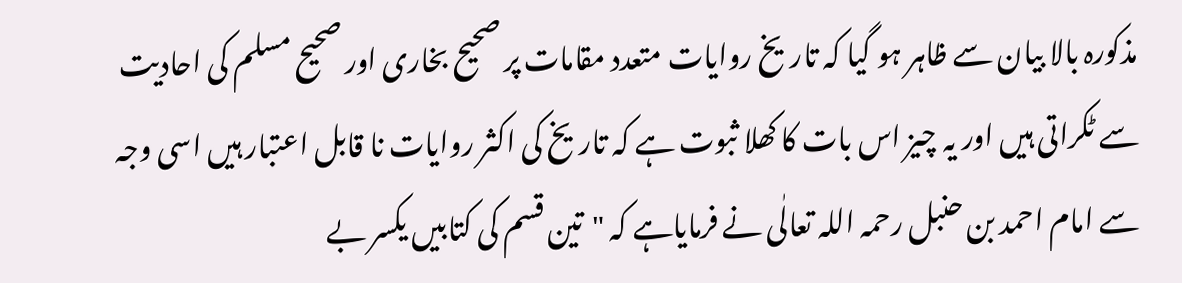مذکورہ بالا بیان سے ظاہر ہو گیا کہ تاریخ روایات متعدد مقامات پر صحیح بخاری اور صحیح مسلم کی احادیت سے ٹکراتی ہیں اور یہ چیز اس بات کا کھلا ثبوت ہے کہ تاریخ کی اکثر روایات نا قابل اعتبار ہیں اسی وجہ سے امام احمد بن حنبل رحمہ اللہ تعالٰی نے فرمایاہے کہ "تین قسم کی کتابیں یکسر بے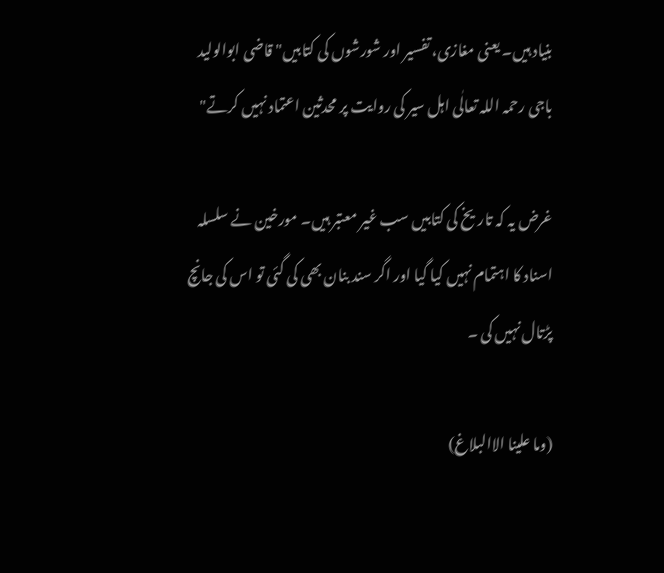بنیاد ہیں۔ یعنی مغازی، تفسیر اور شورشوں کی کتابیں" قاضی ابوالولید باجی رحمہ اللہ تعالٰی اہل سیر کی روایت پر محدثین اعتماد نہیں کرتے"

غرض یہ کہ تاریخ کی کتابیں سب غیر معتبر ہیں۔ مورخین نے سلسلہ اسناد کا اہتمام نہیں کیا گیا اور اگر سند بنان بھی کی گئی تو اس کی جانچ پڑتال نہیں کی ۔

(وما علینا الاالبلاغ)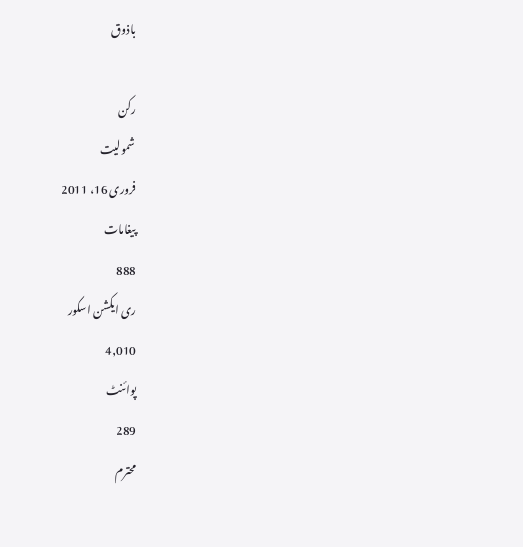باذوق

رکن
شمولیت
فروری 16، 2011
پیغامات
888
ری ایکشن اسکور
4,010
پوائنٹ
289
محترم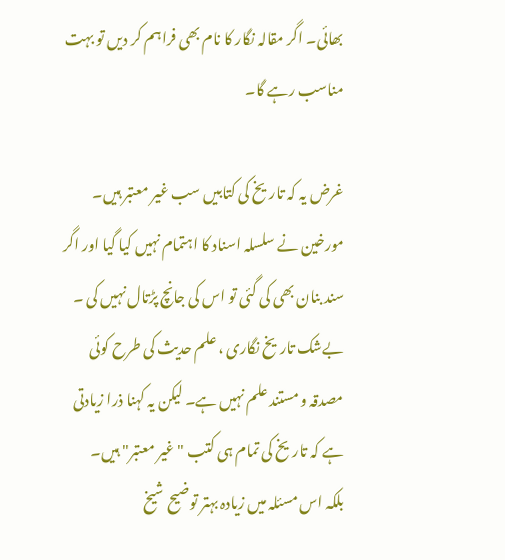بھائی۔ اگر مقالہ نگار کا نام بھی فراہم کر دیں تو بہت مناسب رہے گا۔

غرض یہ کہ تاریخ کی کتابیں سب غیر معتبر ہیں۔ مورخین نے سلسلہ اسناد کا اہتمام نہیں کیا گیا اور اگر سند بنان بھی کی گئی تو اس کی جانچ پڑتال نہیں کی ۔
بےشک تاریخ نگاری ، علم حدیث کی طرح کوئی مصدقہ و مستند علم نہیں ہے۔ لیکن یہ کہنا ذرا زیادتی ہے کہ تاریخ کی تمام ہی کتب "غیر معتبر" ہیں۔
بلکہ اس مسئلہ میں زیادہ بہتر توضیح شیخ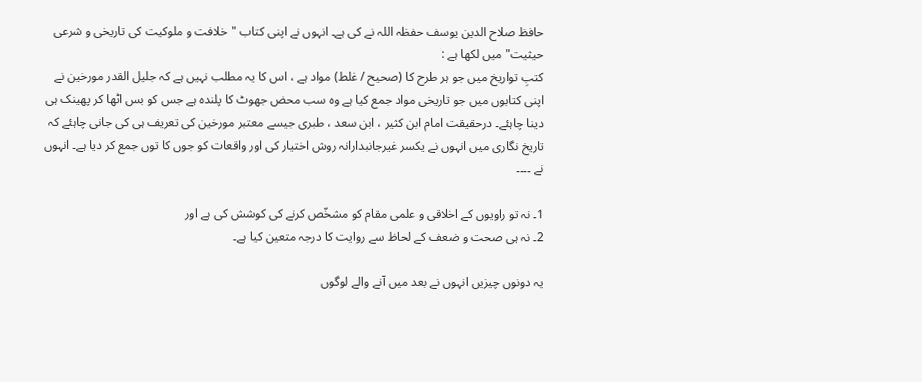حافظ صلاح الدین یوسف حفظہ اللہ نے کی ہے۔ انہوں نے اپنی کتاب "خلافت و ملوکیت کی تاریخی و شرعی حیثیت" میں لکھا ہے :
کتبِ تواریخ میں جو ہر طرح کا (صحیح / غلط) مواد ہے ، اس کا یہ مطلب نہیں ہے کہ جلیل القدر مورخین نے اپنی کتابوں میں جو تاریخی مواد جمع کیا ہے وہ سب محض جھوٹ کا پلندہ ہے جس کو بس اٹھا کر پھینک ہی دینا چاہئے۔ درحقیقت امام ابن کثیر ، ابن سعد ، طبری جیسے معتبر مورخین کی تعریف ہی کی جانی چاہئے کہ تاریخ نگاری میں انہوں نے یکسر غیرجانبدارانہ روش اختیار کی اور واقعات کو جوں کا توں جمع کر دیا ہے۔ انہوں نے ۔۔۔۔

1۔ نہ تو راویوں کے اخلاقی و علمی مقام کو مشخّص کرنے کی کوشش کی ہے اور
2۔ نہ ہی صحت و ضعف کے لحاظ سے روایت کا درجہ متعین کیا ہے۔

یہ دونوں چیزیں انہوں نے بعد میں آنے والے لوگوں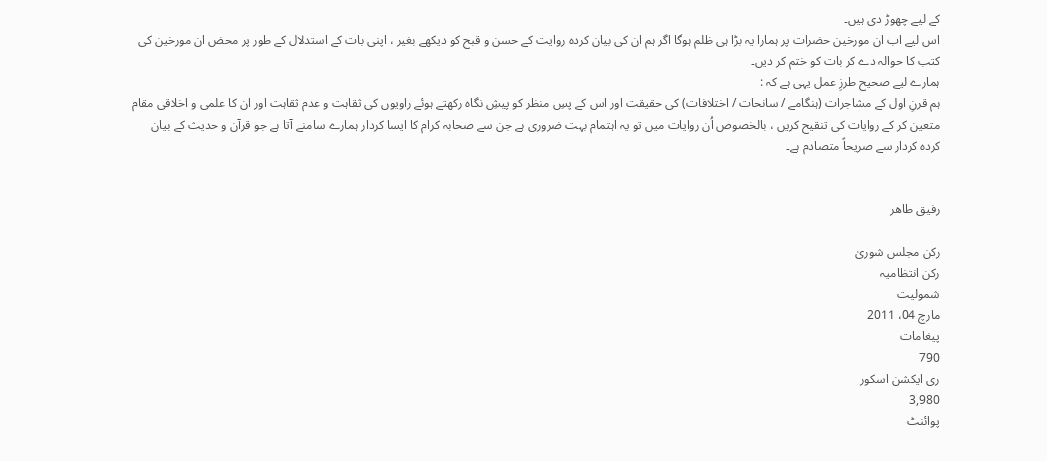کے لیے چھوڑ دی ہیں۔
اس لیے اب ان مورخین حضرات پر ہمارا یہ بڑا ہی ظلم ہوگا اگر ہم ان کی بیان کردہ روایت کے حسن و قبح کو دیکھے بغیر ، اپنی بات کے استدلال کے طور پر محض ان مورخین کی کتب کا حوالہ دے کر بات کو ختم کر دیں۔
ہمارے لیے صحیح طرزِ عمل یہی ہے کہ :
ہم قرنِ اول کے مشاجرات (ہنگامے / سانحات / اختلافات) کی حقیقت اور اس کے پسِ منظر کو پیشِ نگاہ رکھتے ہوئے راویوں کی ثقاہت و عدم ثقاہت اور ان کا علمی و اخلاقی مقام متعین کر کے روایات کی تنقیح کریں ، بالخصوص اُن روایات میں تو یہ اہتمام بہت ضروری ہے جن سے صحابہ کرام کا ایسا کردار ہمارے سامنے آتا ہے جو قرآن و حدیث کے بیان کردہ کردار سے صریحاً متصادم ہے۔


رفیق طاھر

رکن مجلس شوریٰ
رکن انتظامیہ
شمولیت
مارچ 04، 2011
پیغامات
790
ری ایکشن اسکور
3,980
پوائنٹ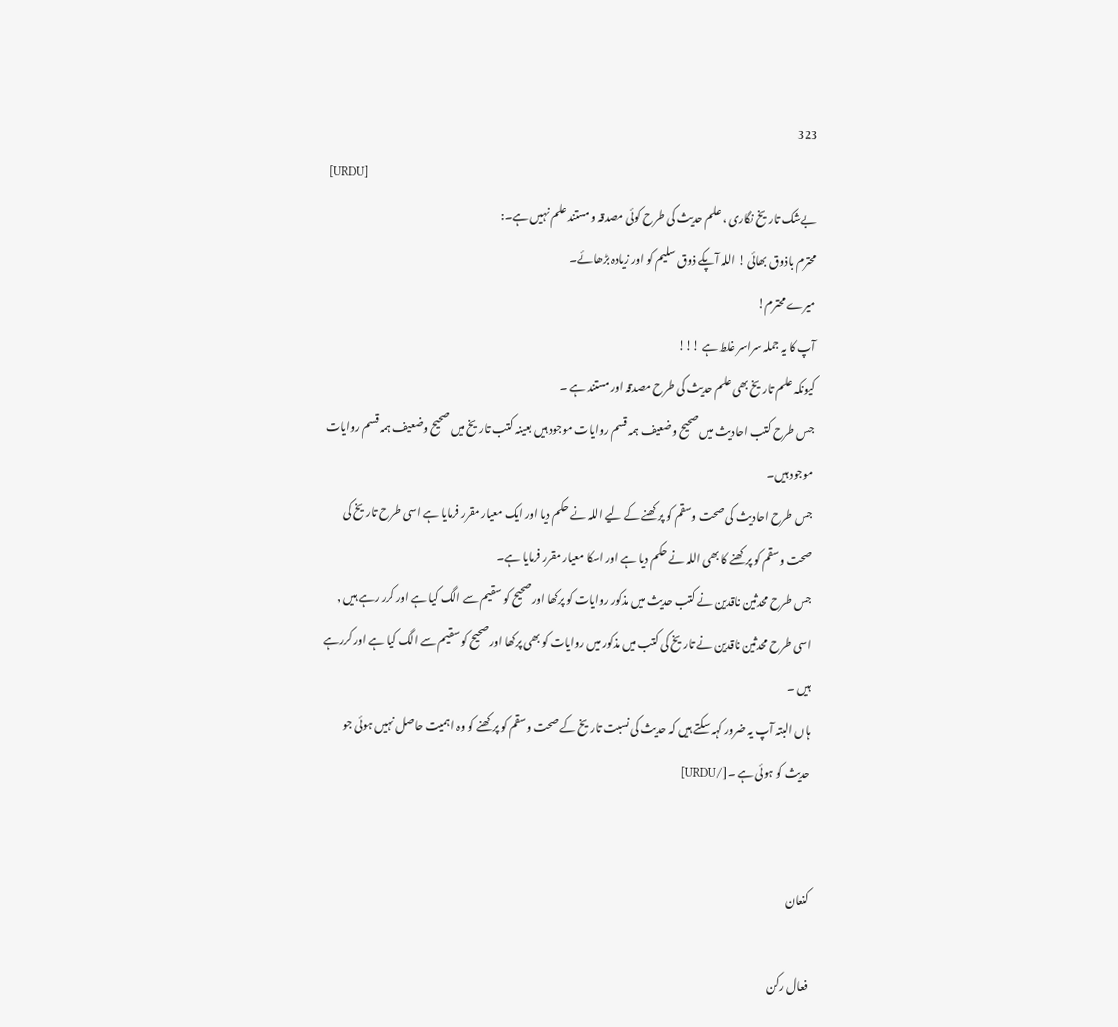323
[URDU]
بےشک تاریخ نگاری ، علم حدیث کی طرح کوئی مصدقہ و مستند علم نہیں ہے۔:
محترم باذوق بھائی ! اللہ آپکے ذوق سلیم کو اور زیادہ بڑھائے۔
میرے محترم!
آپ کا یہ جملہ سراسر غلط ہے !!!
کیونکہ علم تاریخ بھی علم حدیث کی طرح مصدقہ اور مستند ہے ۔
جس طرح کتب احادیث میں صحیح وضعیف ہمہ قسم روایات موجود ہیں بعینہ کتب تاریخ میں صحیح وضعیف ہمہ قسم روایات موجود ہیں۔
جس طرح احادیث کی صحت وسقم کو پرکھنے کے لیے اللہ نے حکم دیا اور ایک معیار مقرر فرمایا ہے اسی طرح تاریخ کی صحت وسقم کو پرکھنے کا بھی اللہ نے حکم دیا ہے اور اسکا معیار مقرر فرمایا ہے۔
جس طرح محدثین ناقدین نے کتب حدیث میں مذکور روایات کو پرکھا اور صحیح کو سقیم سے الگ کیا ہے اور کرر رہے ہیں , اسی طرح محدثین ناقدین نے تاریخ کی کتب میں مذکور میں روایات کو بھی پرکھا اور صحیح کو سقیم سے الگ کیا ہے اور کررہے ہیں ۔
ہاں البتہ آپ یہ ضرور کہہ سکتے ہیں کہ حدیث کی نسبت تاریخ کے صحت وسقم کو پرکھنے کو وہ اہمیت حاصل نہیں ہوئی جو حدیث کو ہوئی ہے ۔[/URDU]


کنعان

فعال رکن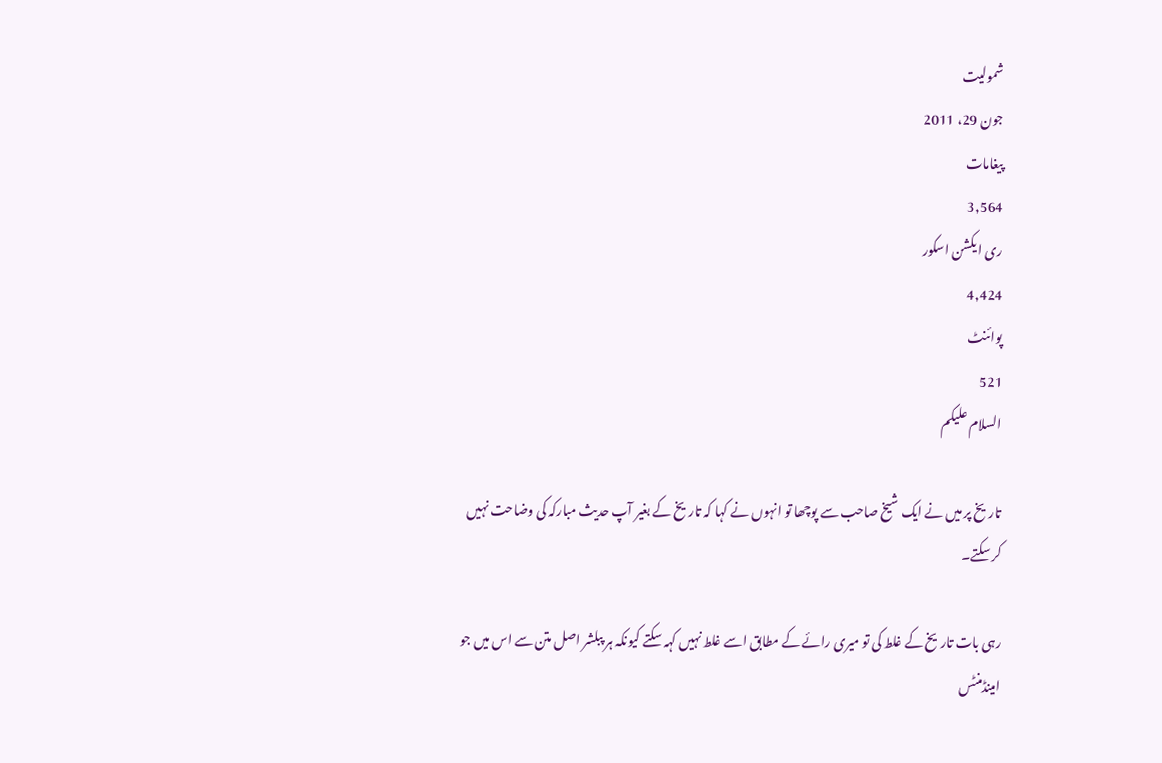شمولیت
جون 29، 2011
پیغامات
3,564
ری ایکشن اسکور
4,424
پوائنٹ
521
السلام علیکم

تاریخ پر میں نے ایک شیخ صاحب سے پوچھا تو انہوں نے کہا کہ تاریخ کے بغیر آپ حدیث مبارکہ کی وضاحت نہیں کر سکتے۔

رہی بات تاریخ کے غلط کی تو میری رائے کے مطابق اسے غلط نہیں کہہ سکتے کیونکہ ہر پبلشر اصل متن سے اس میں جو امینڈمنٹس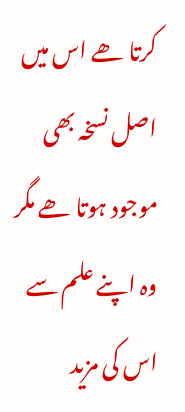کرتا ھے اس میں اصل نسخہ بھی موجود ہوتا ھے مگر وہ اپنے علم سے اس کی مزید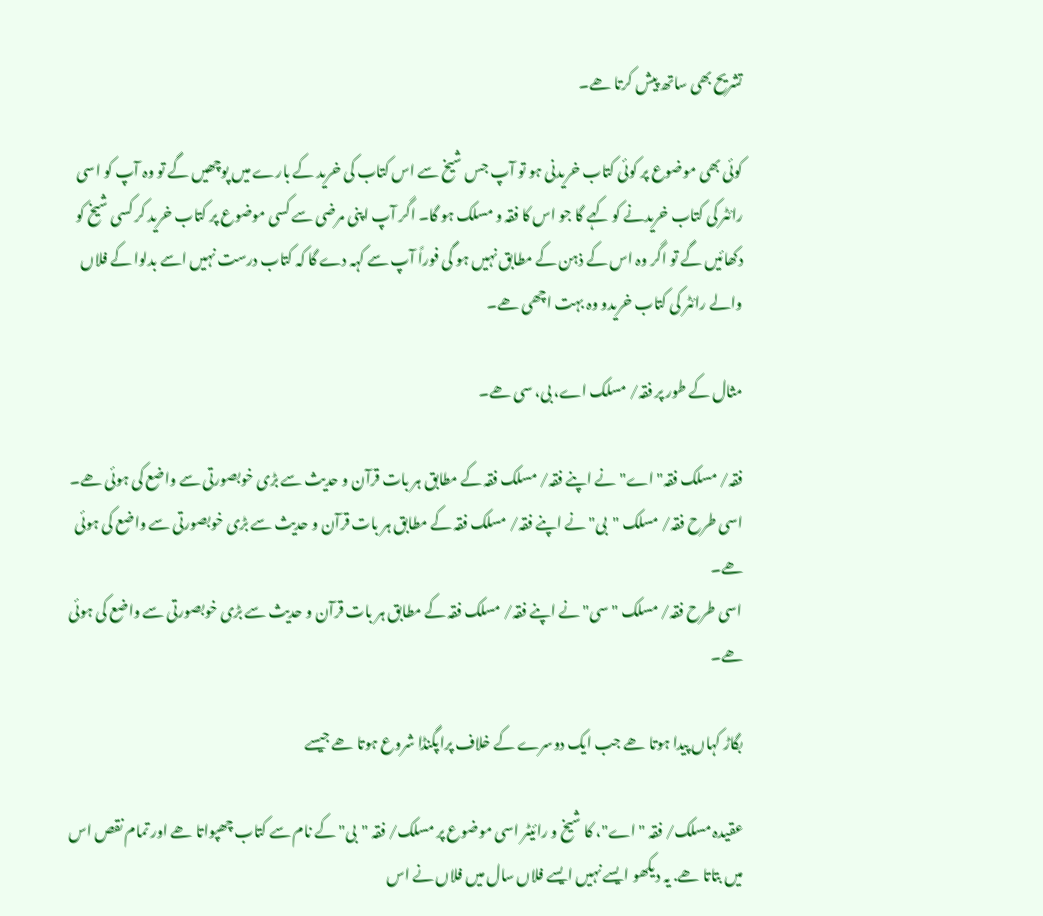تشریح بھی ساتھ پیش کرتا ھے۔

کوئی بھی موضوع پر کوئی کتاب خریدنی ہو تو آپ جس شیخ سے اس کتاب کی خرید کے بارے میں پوچھیں گے تو وہ آپ کو اسی رائٹر کی کتاب خریدنے کو کہے گا جو اس کا فقہ و مسلک ہو گا۔ اگر آپ اپنی مرضی سے کسی موضوع پر کتاب خرید کر کسی شیخ کو دکھائیں گے تو اگر وہ اس کے ذہن کے مطابق نہیں ہو گی فوراً آپ سے کہہ دے گا کہ کتاب درست نہیں اسے بدلوا کے فلاں والے رائٹر کی کتاب خریدو وہ بہت اچھی ھے۔

مثال کے طور پر فقہ/ مسلک اے، بی، سی ھے۔

فقہ/ مسلک فقہ"اے" نے اپنے فقہ/ مسلک فقہ کے مطابق ہر بات قرآن و حدیث سے بڑی خوبصورتی سے واضع کی ہوئی ھے۔
اسی طرح فقہ/ مسلک "بی" نے اپنے فقہ/ مسلک فقہ کے مطابق ہر بات قرآن و حدیث سے بڑی خوبصورتی سے واضع کی ہوئی ھے۔
اسی طرح فقہ/ مسلک "سی" نے اپنے فقہ/ مسلک فقہ کے مطابق ہر بات قرآن و حدیث سے بڑی خوبصورتی سے واضع کی ہوئی ھے۔

بگاڑ کہاں پیدا ہوتا ھے جب ایک دوسرے کے خلاف پراپگنڈا شروع ہوتا ھے جیسے

عقیدہ مسلک/ فقہ "اے"، کا شیخ و رائیٹر اسی موضوع پر مسلک/ فقہ "بی" کے نام سے کتاب چھپواتا ھے اور تمام نقص اس میں بتاتا ھے. یہ دیکھو ایسے نہیں ایسے فلاں سال میں فلاں نے اس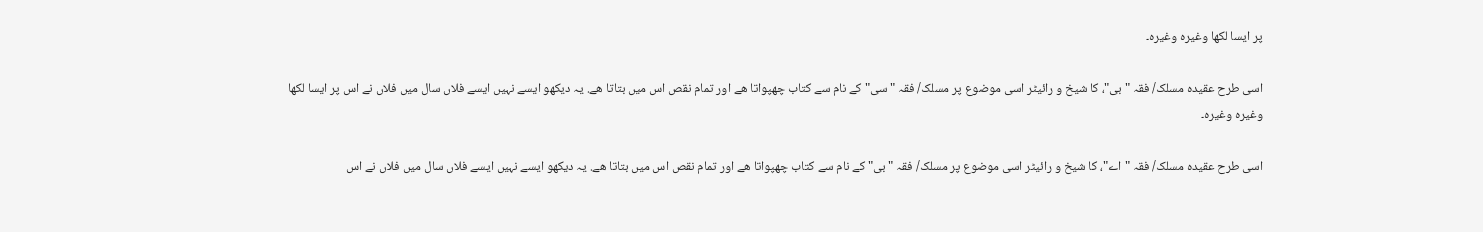پر ایسا لکھا وغیرہ وغیرہ۔

اسی طرح عقیدہ مسلک/ فقہ "بی"، کا شیخ و رائیٹر اسی موضوع پر مسلک/ فقہ "سی" کے نام سے کتاب چھپواتا ھے اور تمام نقص اس میں بتاتا ھے. یہ دیکھو ایسے نہیں ایسے فلاں سال میں فلاں نے اس پر ایسا لکھا وغیرہ وغیرہ۔

اسی طرح عقیدہ مسلک/ فقہ "اے"، کا شیخ و رائیٹر اسی موضوع پر مسلک/ فقہ "بی" کے نام سے کتاب چھپواتا ھے اور تمام نقص اس میں بتاتا ھے. یہ دیکھو ایسے نہیں ایسے فلاں سال میں فلاں نے اس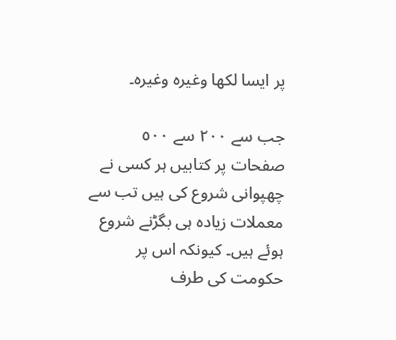پر ایسا لکھا وغیرہ وغیرہ۔

جب سے ٢٠٠ سے ٥٠٠ صفحات پر کتابیں ہر کسی نے چھپوانی شروع کی ہیں تب سے معملات زیادہ ہی بگڑنے شروع ہوئے ہیں۔ کیونکہ اس پر حکومت کی طرف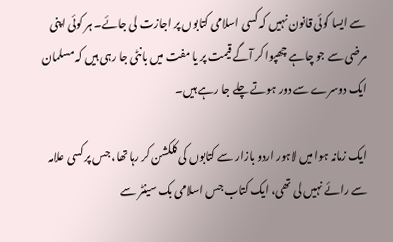سے ایسا کوئی قانون نہیں کہ کسی اسلامی کتابوں پر اجازت لی جائے۔ ہر کوئی اپنی مرضی سے جو چاہے چھپوا کر آگے قیمت پر یا مفت میں بانٹی جا رہی ہیں کہ مسلمان ایک دوسرے سے دور ہوتے چلے جا رہے ہیں۔

ایک زمانہ ہوا میں لاہور اردو بازار سے کتابوں کی کلکشن کر رہا تھا، جس پر کسی علامہ سے رائے نہیں لی تھی، ایک کتاب جس اسلامی بک سینٹر سے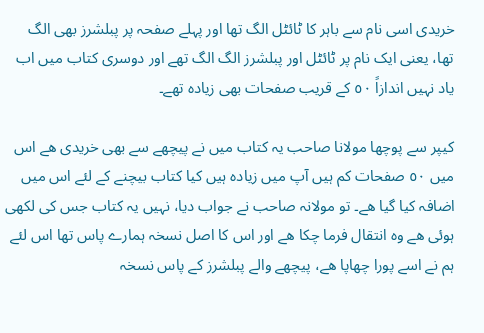خریدی اسی نام سے باہر کا ٹائٹل الگ تھا اور پہلے صفحہ پر پبلشرز بھی الگ تھا، یعنی ایک نام پر ٹائٹل اور پبلشرز الگ الگ تھے اور دوسری کتاب میں اب یاد نہیں اندازاً ٥٠ کے قریب صفحات بھی زیادہ تھے۔

کیپر سے پوچھا مولانا صاحب یہ کتاب میں نے پیچھے سے بھی خریدی ھے اس میں ٥٠ صفحات کم ہیں آپ میں زیادہ ہیں کیا کتاب بیچنے کے لئے اس میں اضافہ کیا گیا ھے۔ تو مولانہ صاحب نے جواب دیا، نہیں یہ کتاب جس کی لکھی ہوئی ھے وہ انتقال فرما چکا ھے اور اس کا اصل نسخہ ہمارے پاس تھا اس لئے ہم نے اسے پورا چھاپا ھے، پیچھے والے پبلشرز کے پاس نسخہ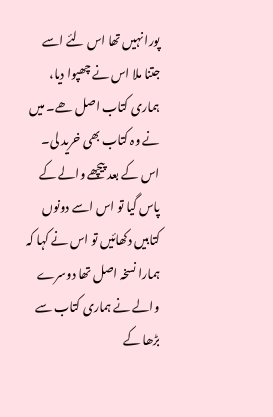پورا نہیں تھا اس لئے اسے جتنا ملا اس نے چھپوا دیا، ہماری کتاب اصل ھے۔ میں نے وہ کتاب بھی خرید لی۔ اس کے بعد پیچھے والے کے پاس گیا تو اس اسے دونوں کتابیں دکھائیں تو اس نے کہا کہ ہمارا نسخہ اصل تھا دوسرے والے نے ہماری کتاب سے بڑھا کے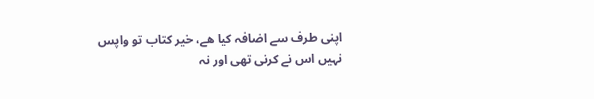اپنی طرف سے اضافہ کیا ھے، خیر کتاب تو واپس نہیں اس نے کرنی تھی اور نہ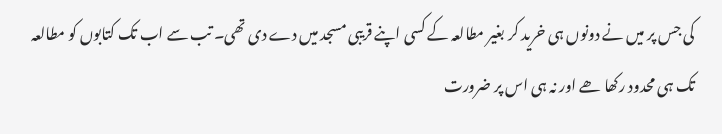کی جس پر میں نے دونوں ہی خرید کر بغیر مطالعہ کے کسی اپنے قریبی مسجد میں دے دی تھی۔ تب سے اب تک کتابوں کو مطالعہ تک ہی محدود رکھا ھے اور نہ ہی اس پر ضرورت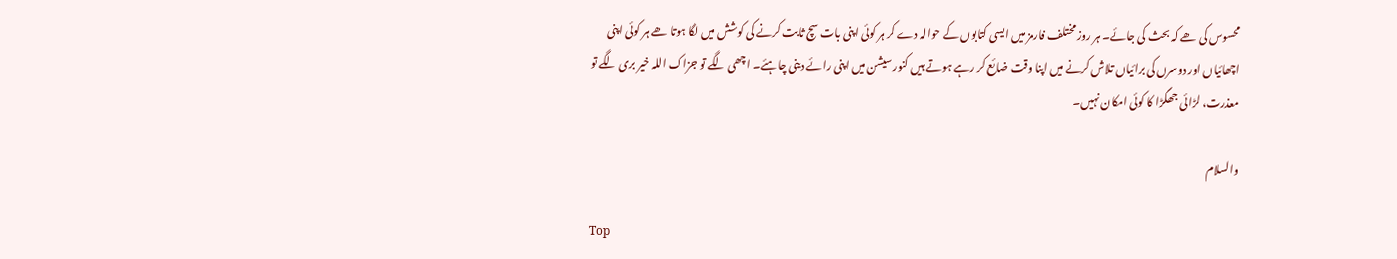محسوس کی ھے کہ بحث کی جائے۔ ہر روز مختلف فارمز میں ایسی کتابوں کے حوالہ دے کر ہر کوئی اپنی بات سچ ثابت کرنے کی کوشش میں لگا ہوتا ھے ہر کوئی اپنی اچھائیاں اور دوسرں کی برائیاں تلاش کرنے میں اپنا وقت ضائع کر رہے ہوتے ہیں کنورسیشن میں اپنی رائے دینی چاہئے۔ اچھی لگے تو جزاک اللہ خیر بری لگے تو معذرت، لڑائی جھگڑا کا کوئی امکان نہیں۔

والسلام

Top